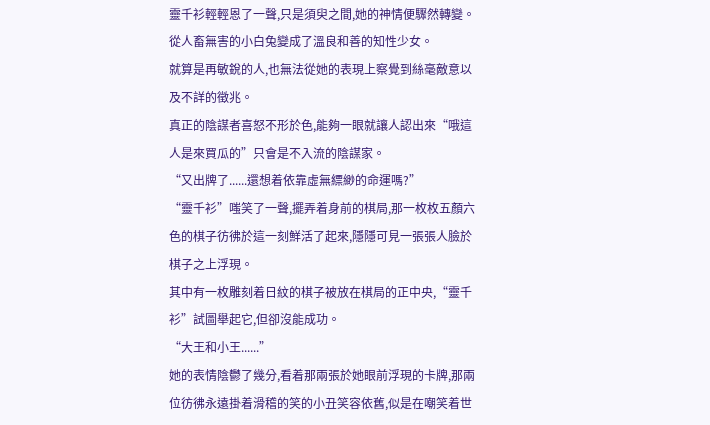靈千衫輕輕恩了一聲,只是須臾之間,她的神情便驟然轉變。
從人畜無害的小白兔變成了溫良和善的知性少女。
就算是再敏銳的人,也無法從她的表現上察覺到絲毫敵意以及不詳的徵兆。
真正的陰謀者喜怒不形於色,能夠一眼就讓人認出來“哦這人是來買瓜的”只會是不入流的陰謀家。
“又出牌了......還想着依靠虛無縹緲的命運嗎?”
“靈千衫”嗤笑了一聲,擺弄着身前的棋局,那一枚枚五顏六色的棋子彷彿於這一刻鮮活了起來,隱隱可見一張張人臉於棋子之上浮現。
其中有一枚雕刻着日紋的棋子被放在棋局的正中央,“靈千衫”試圖舉起它,但卻沒能成功。
“大王和小王......”
她的表情陰鬱了幾分,看着那兩張於她眼前浮現的卡牌,那兩位彷彿永遠掛着滑稽的笑的小丑笑容依舊,似是在嘲笑着世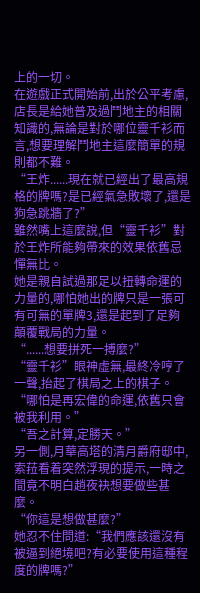上的一切。
在遊戲正式開始前,出於公平考慮,店長是給她普及過鬥地主的相關知識的,無論是對於哪位靈千衫而言,想要理解鬥地主這麼簡單的規則都不難。
“王炸......現在就已經出了最高規格的牌嗎?是已經氣急敗壞了,還是狗急跳牆了?”
雖然嘴上這麼說,但“靈千衫”對於王炸所能夠帶來的效果依舊忌憚無比。
她是親自試過那足以扭轉命運的力量的,哪怕她出的牌只是一張可有可無的單牌3,還是起到了足夠顛覆戰局的力量。
“......想要拼死一搏麼?”
“靈千衫”眼神虛無,最終冷哼了一聲,抬起了棋局之上的棋子。
“哪怕是再宏偉的命運,依舊只會被我利用。”
“吾之計算,定勝天。”
另一側,月華高塔的清月爵府邸中,索菈看着突然浮現的提示,一時之間竟不明白趙夜袂想要做些甚麼。
“你這是想做甚麼?”
她忍不住問道:“我們應該還沒有被逼到絕境吧?有必要使用這種程度的牌嗎?”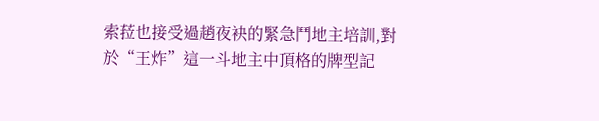索菈也接受過趙夜袂的緊急鬥地主培訓,對於“王炸”這一斗地主中頂格的牌型記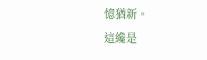憶猶新。
這纔是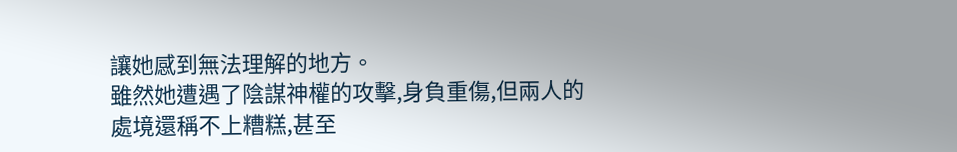讓她感到無法理解的地方。
雖然她遭遇了陰謀神權的攻擊,身負重傷,但兩人的處境還稱不上糟糕,甚至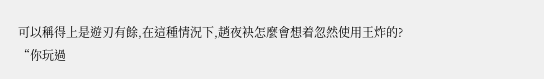可以稱得上是遊刃有餘,在這種情況下,趙夜袂怎麼會想着忽然使用王炸的?
“你玩過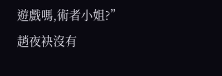遊戲嗎,術者小姐?”
趙夜袂沒有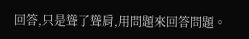回答,只是聳了聳肩,用問題來回答問題。